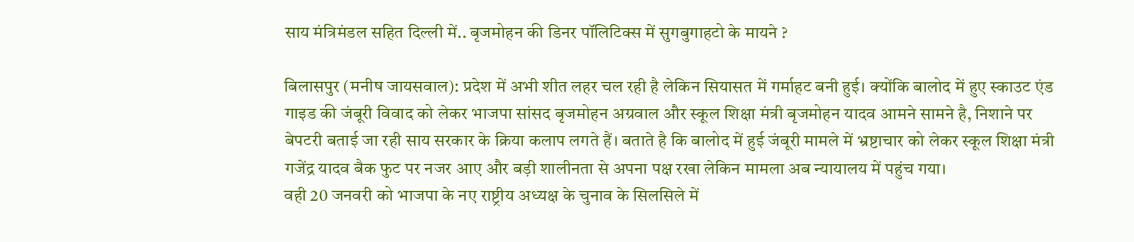साय मंत्रिमंडल सहित दिल्ली में.. बृजमोहन की डिनर पॉलिटिक्स में सुगबुगाहटो के मायने ?

बिलासपुर (मनीष जायसवाल): प्रदेश में अभी शीत लहर चल रही है लेकिन सियासत में गर्माहट बनी हुई। क्योंकि बालोद में हुए स्काउट एंड गाइड की जंबूरी विवाद को लेकर भाजपा सांसद बृजमोहन अग्रवाल और स्कूल शिक्षा मंत्री बृजमोहन यादव आमने सामने है, निशाने पर बेपटरी बताई जा रही साय सरकार के क्रिया कलाप लगते हैं। बताते है कि बालोद में हुई जंबूरी मामले में भ्रष्टाचार को लेकर स्कूल शिक्षा मंत्री गजेंद्र यादव बैक फुट पर नजर आए और बड़ी शालीनता से अपना पक्ष रखा लेकिन मामला अब न्यायालय में पहुंच गया।
वही 20 जनवरी को भाजपा के नए राष्ट्रीय अध्यक्ष के चुनाव के सिलसिले में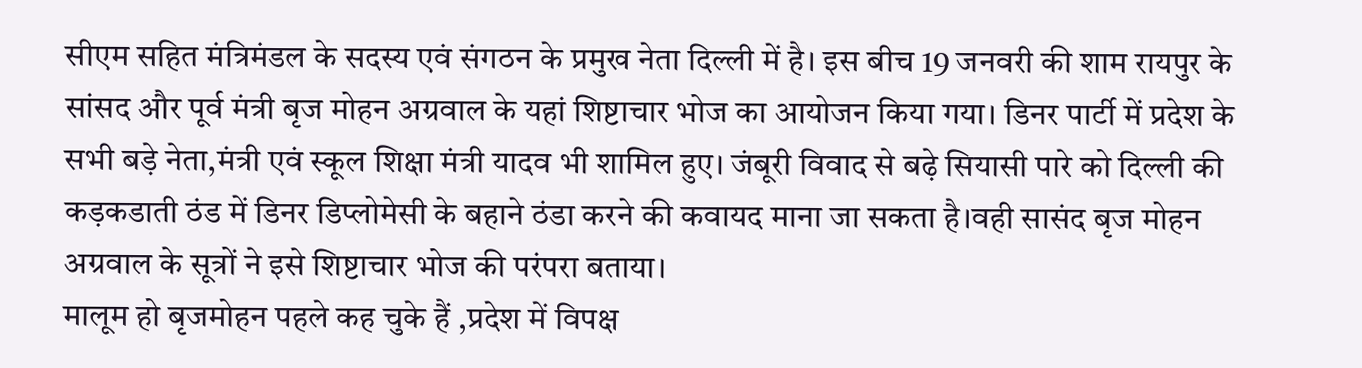सीएम सहित मंत्रिमंडल के सदस्य एवं संगठन के प्रमुख नेता दिल्ली में है। इस बीच 19 जनवरी की शाम रायपुर के सांसद और पूर्व मंत्री बृज मोहन अग्रवाल के यहां शिष्टाचार भोज का आयोजन किया गया। डिनर पार्टी में प्रदेश के सभी बड़े नेता,मंत्री एवं स्कूल शिक्षा मंत्री यादव भी शामिल हुए। जंबूरी विवाद से बढ़े सियासी पारे को दिल्ली की कड़कडाती ठंड में डिनर डिप्लोमेसी के बहाने ठंडा करने की कवायद माना जा सकता है।वही सासंद बृज मोहन अग्रवाल के सूत्रों ने इसे शिष्टाचार भोज की परंपरा बताया।
मालूम हो बृजमोहन पहले कह चुके हैं ,प्रदेश में विपक्ष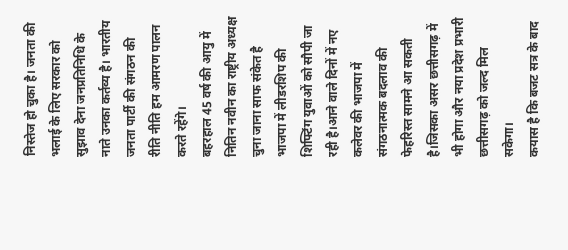निस्तेज हो चुका है। जनता की भलाई के लिए सरकार को सुझाव देना जनप्रतिनिधि के नाते उनका कर्तव्य है। भारतीय जनता पार्टी की संगठन की रीति नीति हम आमरण पालन करते रहेंगे।
बहरहाल 45 वर्ष की आयु में नितिन नवीन का राष्ट्रीय अध्यक्ष चुना जाना साफ संकेत है भाजपा में लीडरशिप की शिफ्टिंग युवाओं को सौपी जा रही है।आने वाले दिनों में नए कलेवर की भाजपा में संगठनात्मक बदलाव की फेहरिस्त सामने आ सकती है।जिसका असर छत्तीसगढ़ में भी होगा और नया प्रदेश प्रभारी छत्तीसगढ़ को जल्द मिल सकेगा।
कयास है कि बजट सत्र के बाद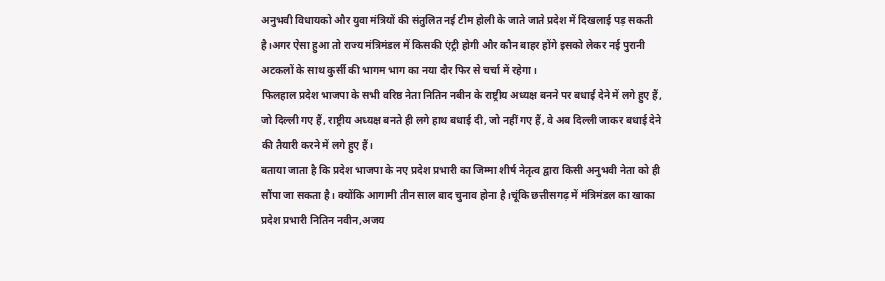अनुभवी विधायको और युवा मंत्रियों की संतुलित नई टीम होली के जाते जाते प्रदेश में दिखलाई पड़ सकती है।अगर ऐसा हुआ तो राज्य मंत्रिमंडल में किसकी एंट्री होगी और कौन बाहर होंगे इसको लेकर नई पुरानी अटकलों के साथ कुर्सी की भागम भाग का नया दौर फिर से चर्चा में रहेगा।
फिलहाल प्रदेश भाजपा के सभी वरिष्ठ नेता नितिन नबीन के राष्ट्रीय अध्यक्ष बनने पर बधाई देने में लगे हुए हैं, जो दिल्ली गए हैं, राष्ट्रीय अध्यक्ष बनते ही लगे हाथ बधाई दी, जो नहीं गए हैं, वे अब दिल्ली जाकर बधाई देने की तैयारी करने में लगे हुए हैं।
बताया जाता है कि प्रदेश भाजपा के नए प्रदेश प्रभारी का जिम्मा शीर्ष नेतृत्व द्वारा किसी अनुभवी नेता को ही सौंपा जा सकता है। क्योंकि आगामी तीन साल बाद चुनाव होना है।चूंकि छत्तीसगढ़ में मंत्रिमंडल का खाका प्रदेश प्रभारी नितिन नवीन,अजय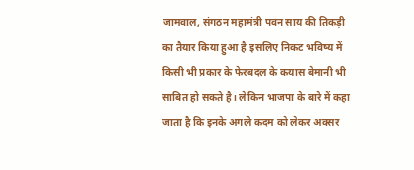जामवाल, संगठन महामंत्री पवन साय की तिकड़ी का तैयार किया हुआ है इसलिए निकट भविष्य में किसी भी प्रकार के फेरबदल के कयास बेमानी भी साबित हो सकते है। लेकिन भाजपा के बारे में कहा जाता है कि इनके अगले कदम को लेकर अक्सर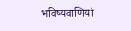भविष्यवाणियां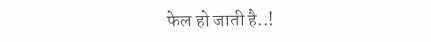फेल हो जाती है..!